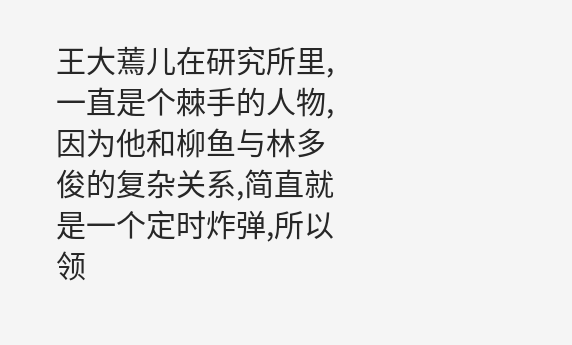王大蔫儿在研究所里,一直是个棘手的人物,因为他和柳鱼与林多俊的复杂关系,简直就是一个定时炸弹,所以领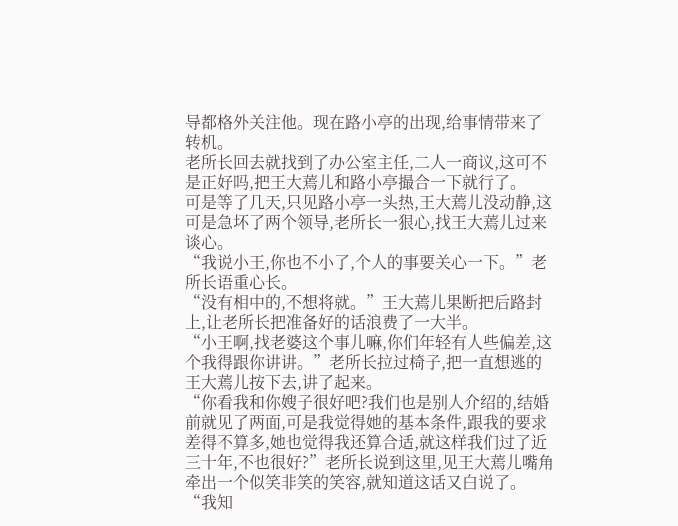导都格外关注他。现在路小亭的出现,给事情带来了转机。
老所长回去就找到了办公室主任,二人一商议,这可不是正好吗,把王大蔫儿和路小亭撮合一下就行了。
可是等了几天,只见路小亭一头热,王大蔫儿没动静,这可是急坏了两个领导,老所长一狠心,找王大蔫儿过来谈心。
“我说小王,你也不小了,个人的事要关心一下。”老所长语重心长。
“没有相中的,不想将就。”王大蔫儿果断把后路封上,让老所长把准备好的话浪费了一大半。
“小王啊,找老婆这个事儿嘛,你们年轻有人些偏差,这个我得跟你讲讲。”老所长拉过椅子,把一直想逃的王大蔫儿按下去,讲了起来。
“你看我和你嫂子很好吧?我们也是别人介绍的,结婚前就见了两面,可是我觉得她的基本条件,跟我的要求差得不算多,她也觉得我还算合适,就这样我们过了近三十年,不也很好?”老所长说到这里,见王大蔫儿嘴角牵出一个似笑非笑的笑容,就知道这话又白说了。
“我知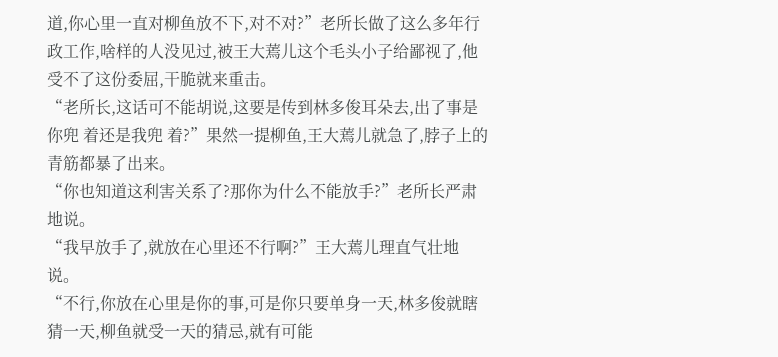道,你心里一直对柳鱼放不下,对不对?”老所长做了这么多年行政工作,啥样的人没见过,被王大蔫儿这个毛头小子给鄙视了,他受不了这份委屈,干脆就来重击。
“老所长,这话可不能胡说,这要是传到林多俊耳朵去,出了事是你兜 着还是我兜 着?”果然一提柳鱼,王大蔫儿就急了,脖子上的青筋都暴了出来。
“你也知道这利害关系了?那你为什么不能放手?”老所长严肃地说。
“我早放手了,就放在心里还不行啊?”王大蔫儿理直气壮地说。
“不行,你放在心里是你的事,可是你只要单身一天,林多俊就瞎猜一天,柳鱼就受一天的猜忌,就有可能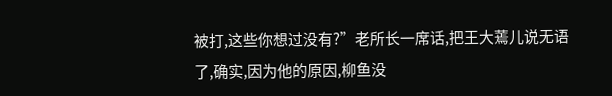被打,这些你想过没有?”老所长一席话,把王大蔫儿说无语了,确实,因为他的原因,柳鱼没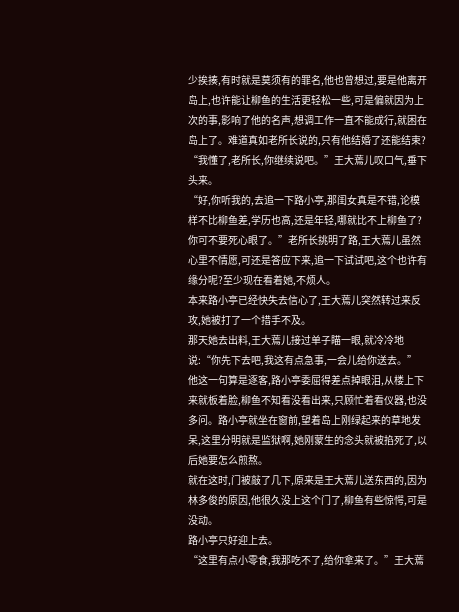少挨揍,有时就是莫须有的罪名,他也曾想过,要是他离开岛上,也许能让柳鱼的生活更轻松一些,可是偏就因为上次的事,影响了他的名声,想调工作一直不能成行,就困在岛上了。难道真如老所长说的,只有他结婚了还能结束?
“我懂了,老所长,你继续说吧。”王大蔫儿叹口气,垂下头来。
“好,你听我的,去追一下路小亭,那闺女真是不错,论模样不比柳鱼差,学历也高,还是年轻,哪就比不上柳鱼了?你可不要死心眼了。”老所长挑明了路,王大蔫儿虽然心里不情愿,可还是答应下来,追一下试试吧,这个也许有缘分呢?至少现在看着她,不烦人。
本来路小亭已经快失去信心了,王大蔫儿突然转过来反攻,她被打了一个措手不及。
那天她去出料,王大蔫儿接过单子瞄一眼,就冷冷地说:“你先下去吧,我这有点急事,一会儿给你送去。”
他这一句算是逐客,路小亭委屈得差点掉眼泪,从楼上下来就板着脸,柳鱼不知看没看出来,只顾忙着看仪器,也没多问。路小亭就坐在窗前,望着岛上刚绿起来的草地发呆,这里分明就是监狱啊,她刚蒙生的念头就被掐死了,以后她要怎么煎熬。
就在这时,门被敲了几下,原来是王大蔫儿送东西的,因为林多俊的原因,他很久没上这个门了,柳鱼有些惊愕,可是没动。
路小亭只好迎上去。
“这里有点小零食,我那吃不了,给你拿来了。”王大蔫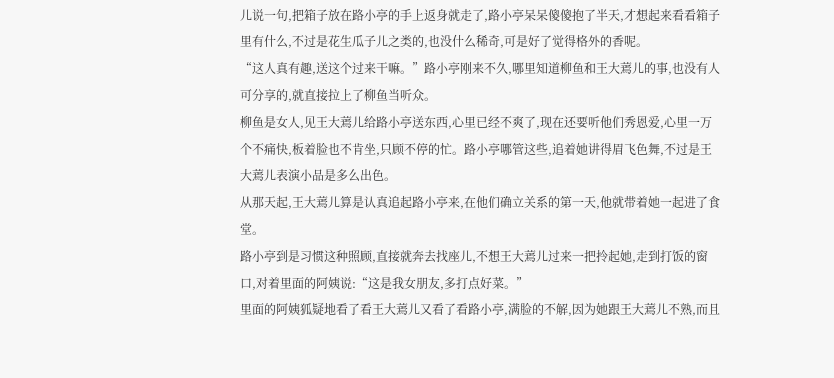儿说一句,把箱子放在路小亭的手上返身就走了,路小亭呆呆傻傻抱了半天,才想起来看看箱子里有什么,不过是花生瓜子儿之类的,也没什么稀奇,可是好了觉得格外的香呢。
“这人真有趣,送这个过来干嘛。”路小亭刚来不久,哪里知道柳鱼和王大蔫儿的事,也没有人可分享的,就直接拉上了柳鱼当听众。
柳鱼是女人,见王大蔫儿给路小亭送东西,心里已经不爽了,现在还要听他们秀恩爱,心里一万个不痛快,板着脸也不肯坐,只顾不停的忙。路小亭哪管这些,追着她讲得眉飞色舞,不过是王大蔫儿表演小品是多么出色。
从那天起,王大蔫儿算是认真追起路小亭来,在他们确立关系的第一天,他就带着她一起进了食堂。
路小亭到是习惯这种照顾,直接就奔去找座儿,不想王大蔫儿过来一把拎起她,走到打饭的窗口,对着里面的阿姨说:“这是我女朋友,多打点好菜。”
里面的阿姨狐疑地看了看王大蔫儿又看了看路小亭,满脸的不解,因为她跟王大蔫儿不熟,而且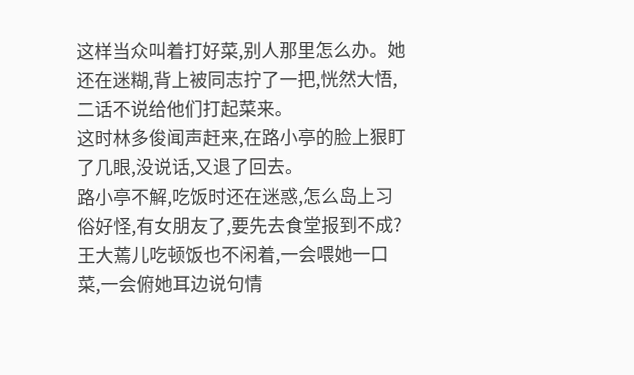这样当众叫着打好菜,别人那里怎么办。她还在迷糊,背上被同志拧了一把,恍然大悟,二话不说给他们打起菜来。
这时林多俊闻声赶来,在路小亭的脸上狠盯了几眼,没说话,又退了回去。
路小亭不解,吃饭时还在迷惑,怎么岛上习俗好怪,有女朋友了,要先去食堂报到不成?
王大蔫儿吃顿饭也不闲着,一会喂她一口菜,一会俯她耳边说句情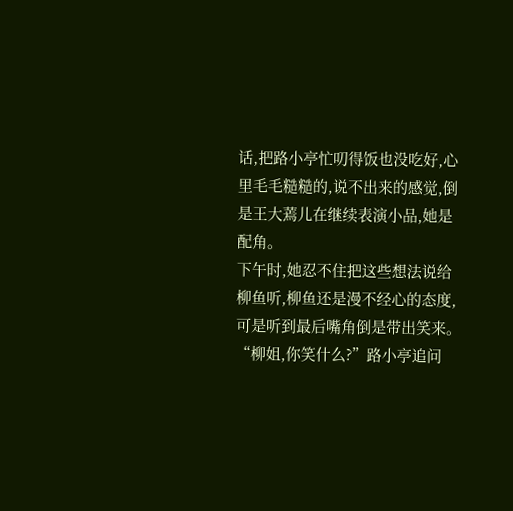话,把路小亭忙叨得饭也没吃好,心里毛毛糙糙的,说不出来的感觉,倒是王大蔫儿在继续表演小品,她是配角。
下午时,她忍不住把这些想法说给柳鱼听,柳鱼还是漫不经心的态度,可是听到最后嘴角倒是带出笑来。
“柳姐,你笑什么?”路小亭追问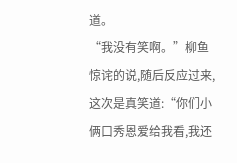道。
“我没有笑啊。”柳鱼惊诧的说,随后反应过来,这次是真笑道:“你们小俩口秀恩爱给我看,我还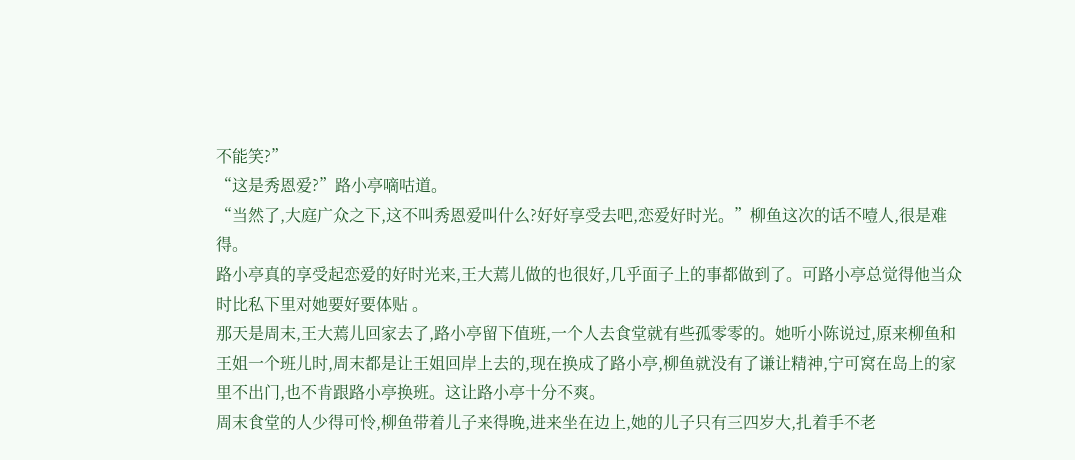不能笑?”
“这是秀恩爱?”路小亭嘀咕道。
“当然了,大庭广众之下,这不叫秀恩爱叫什么?好好享受去吧,恋爱好时光。”柳鱼这次的话不噎人,很是难得。
路小亭真的享受起恋爱的好时光来,王大蔫儿做的也很好,几乎面子上的事都做到了。可路小亭总觉得他当众时比私下里对她要好要体贴 。
那天是周末,王大蔫儿回家去了,路小亭留下值班,一个人去食堂就有些孤零零的。她听小陈说过,原来柳鱼和王姐一个班儿时,周末都是让王姐回岸上去的,现在换成了路小亭,柳鱼就没有了谦让精神,宁可窝在岛上的家里不出门,也不肯跟路小亭换班。这让路小亭十分不爽。
周末食堂的人少得可怜,柳鱼带着儿子来得晚,进来坐在边上,她的儿子只有三四岁大,扎着手不老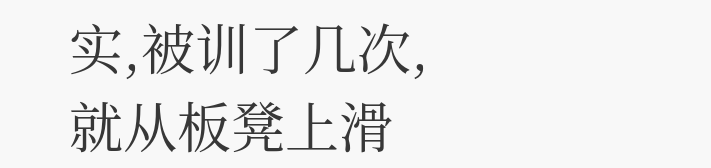实,被训了几次,就从板凳上滑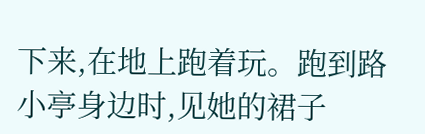下来,在地上跑着玩。跑到路小亭身边时,见她的裙子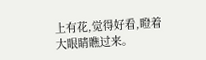上有花,觉得好看,瞪着大眼睛瞧过来。